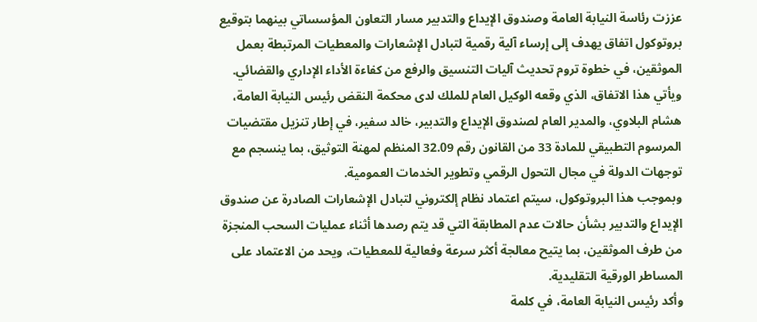عززت رئاسة النيابة العامة وصندوق الإيداع والتدبير مسار التعاون المؤسساتي بينهما بتوقيع بروتوكول اتفاق يهدف إلى إرساء آلية رقمية لتبادل الإشعارات والمعطيات المرتبطة بعمل الموثقين، في خطوة تروم تحديث آليات التنسيق والرفع من كفاءة الأداء الإداري والقضائي.
ويأتي هذا الاتفاق، الذي وقعه الوكيل العام للملك لدى محكمة النقض رئيس النيابة العامة، هشام البلاوي، والمدير العام لصندوق الإيداع والتدبير، خالد سفير، في إطار تنزيل مقتضيات المرسوم التطبيقي للمادة 33 من القانون رقم 32.09 المنظم لمهنة التوثيق، بما ينسجم مع توجهات الدولة في مجال التحول الرقمي وتطوير الخدمات العمومية.
وبموجب هذا البروتوكول، سيتم اعتماد نظام إلكتروني لتبادل الإشعارات الصادرة عن صندوق الإيداع والتدبير بشأن حالات عدم المطابقة التي قد يتم رصدها أثناء عمليات السحب المنجزة من طرف الموثقين، بما يتيح معالجة أكثر سرعة وفعالية للمعطيات، ويحد من الاعتماد على المساطر الورقية التقليدية.
وأكد رئيس النيابة العامة، في كلمة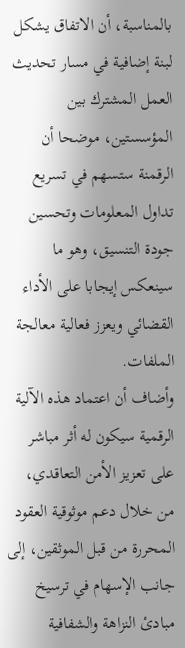بالمناسبة، أن الاتفاق يشكل لبنة إضافية في مسار تحديث العمل المشترك بين المؤسستين، موضحا أن الرقمنة ستسهم في تسريع تداول المعلومات وتحسين جودة التنسيق، وهو ما سينعكس إيجابا على الأداء القضائي ويعزز فعالية معالجة الملفات.
وأضاف أن اعتماد هذه الآلية الرقمية سيكون له أثر مباشر على تعزيز الأمن التعاقدي، من خلال دعم موثوقية العقود المحررة من قبل الموثقين، إلى جانب الإسهام في ترسيخ مبادئ النزاهة والشفافية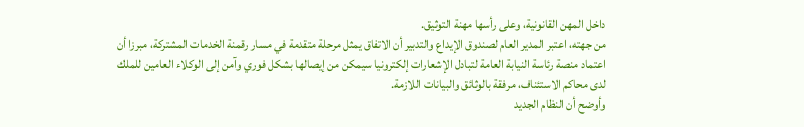داخل المهن القانونية، وعلى رأسها مهنة التوثيق.
من جهته، اعتبر المدير العام لصندوق الإيداع والتدبير أن الاتفاق يمثل مرحلة متقدمة في مسار رقمنة الخدمات المشتركة، مبرزا أن اعتماد منصة رئاسة النيابة العامة لتبادل الإشعارات إلكترونيا سيمكن من إيصالها بشكل فوري وآمن إلى الوكلاء العامين للملك لدى محاكم الاستئناف، مرفقة بالوثائق والبيانات اللازمة.
وأوضح أن النظام الجديد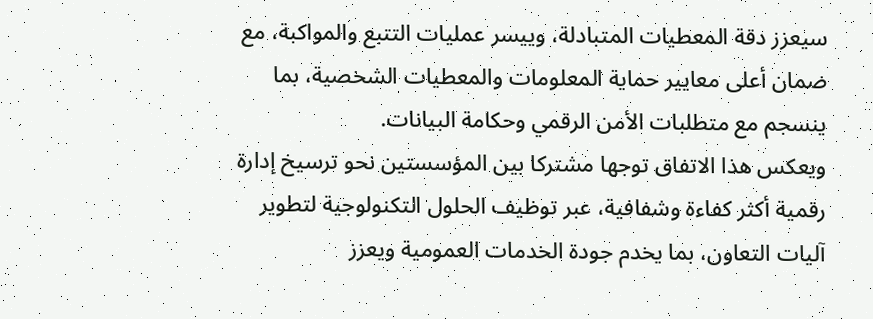سيعزز دقة المعطيات المتبادلة، وييسر عمليات التتبع والمواكبة، مع ضمان أعلى معايير حماية المعلومات والمعطيات الشخصية، بما ينسجم مع متطلبات الأمن الرقمي وحكامة البيانات.
ويعكس هذا الاتفاق توجها مشتركا بين المؤسستين نحو ترسيخ إدارة رقمية أكثر كفاءة وشفافية، عبر توظيف الحلول التكنولوجية لتطوير آليات التعاون، بما يخدم جودة الخدمات العمومية ويعزز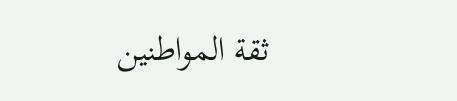ثقة المواطنين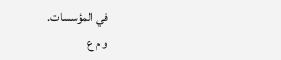في المؤسسات.
و م ع